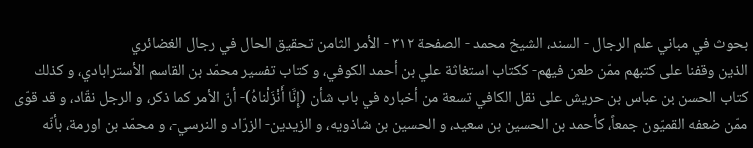بحوث في مباني علم الرجال - السند، الشيخ محمد - الصفحة ٣١٢ - الأمر الثامن تحقيق الحال في رجال الغضائري
الذين وقفنا على كتبهم ممّن طعن فيهم- ككتاب استغاثة علي بن أحمد الكوفي، و كتاب تفسير محمّد بن القاسم الأسترابادي، و كذلك كتاب الحسن بن عباس بن حريش على نقل الكافي تسعة من أخباره في باب شأن (إِنَّا أَنْزَلْناهُ)- أنّ الأمر كما ذكر، و الرجل نقّاد، و قد قوّى ممّن ضعفه القميّون جمعاً، كأحمد بن الحسين بن سعيد، و الحسين بن شاذويه، و الزيدين- الزرّاد و النرسي-، و محمّد بن اورمة، بأنّه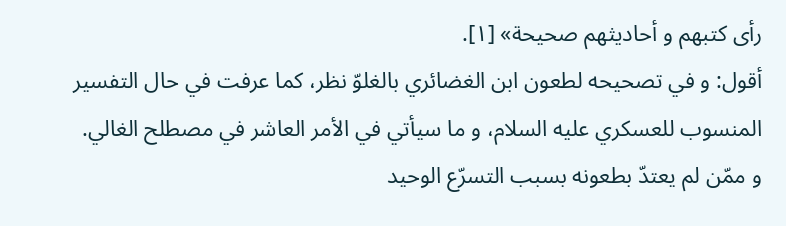رأى كتبهم و أحاديثهم صحيحة» [١].
أقول: و في تصحيحه لطعون ابن الغضائري بالغلوّ نظر، كما عرفت في حال التفسير المنسوب للعسكري عليه السلام، و ما سيأتي في الأمر العاشر في مصطلح الغالي.
و ممّن لم يعتدّ بطعونه بسبب التسرّع الوحيد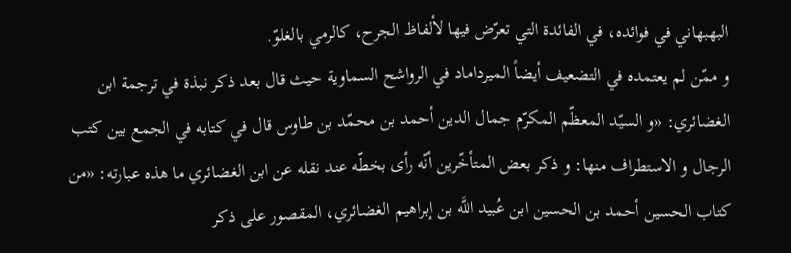البهبهاني في فوائده، في الفائدة التي تعرّض فيها لألفاظ الجرح، كالرمي بالغلوّ.
و ممّن لم يعتمده في التضعيف أيضاً الميرداماد في الرواشح السماوية حيث قال بعد ذكر نبذة في ترجمة ابن الغضائري: «و السيّد المعظّم المكرّم جمال الدين أحمد بن محمّد بن طاوس قال في كتابه في الجمع بين كتب الرجال و الاستطراف منها: و ذكر بعض المتأخّرين أنّه رأى بخطّه عند نقله عن ابن الغضائري ما هذه عبارته: «من كتاب الحسين أحمد بن الحسين ابن عُبيد اللَّه بن إبراهيم الغضائري، المقصور على ذكر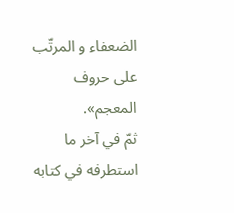الضعفاء و المرتّب على حروف المعجم».
ثمّ في آخر ما استطرفه في كتابه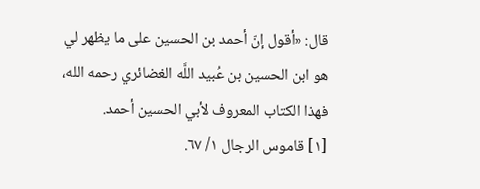قال: «أقول إنّ أحمد بن الحسين على ما يظهر لي هو ابن الحسين بن عُبيد اللَّه الغضائري رحمه الله، فهذا الكتاب المعروف لأبي الحسين أحمد.
[١] قاموس الرجال ١/ ٦٧.